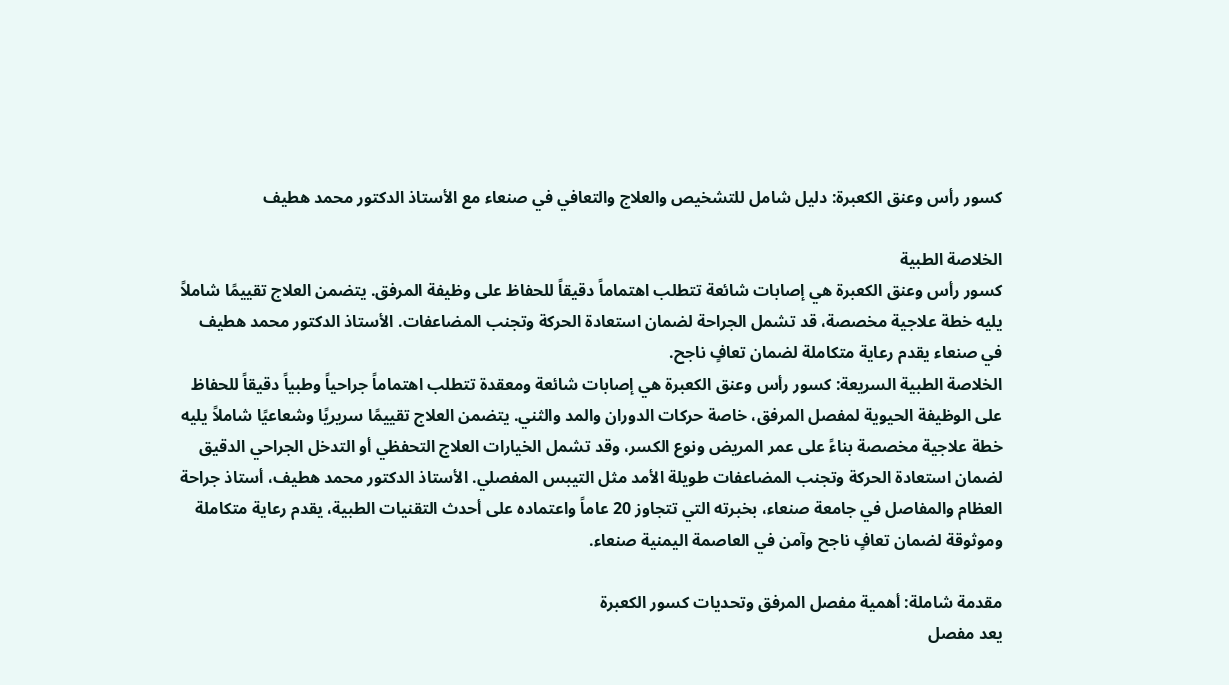كسور رأس وعنق الكعبرة: دليل شامل للتشخيص والعلاج والتعافي في صنعاء مع الأستاذ الدكتور محمد هطيف

الخلاصة الطبية
كسور رأس وعنق الكعبرة هي إصابات شائعة تتطلب اهتماماً دقيقاً للحفاظ على وظيفة المرفق. يتضمن العلاج تقييمًا شاملاً يليه خطة علاجية مخصصة، قد تشمل الجراحة لضمان استعادة الحركة وتجنب المضاعفات. الأستاذ الدكتور محمد هطيف في صنعاء يقدم رعاية متكاملة لضمان تعافٍ ناجح.
الخلاصة الطبية السريعة: كسور رأس وعنق الكعبرة هي إصابات شائعة ومعقدة تتطلب اهتماماً جراحياً وطبياً دقيقاً للحفاظ على الوظيفة الحيوية لمفصل المرفق، خاصة حركات الدوران والمد والثني. يتضمن العلاج تقييمًا سريريًا وشعاعيًا شاملاً يليه خطة علاجية مخصصة بناءً على عمر المريض ونوع الكسر، وقد تشمل الخيارات العلاج التحفظي أو التدخل الجراحي الدقيق لضمان استعادة الحركة وتجنب المضاعفات طويلة الأمد مثل التيبس المفصلي. الأستاذ الدكتور محمد هطيف، أستاذ جراحة العظام والمفاصل في جامعة صنعاء، بخبرته التي تتجاوز 20 عاماً واعتماده على أحدث التقنيات الطبية، يقدم رعاية متكاملة وموثوقة لضمان تعافٍ ناجح وآمن في العاصمة اليمنية صنعاء.

مقدمة شاملة: أهمية مفصل المرفق وتحديات كسور الكعبرة
يعد مفصل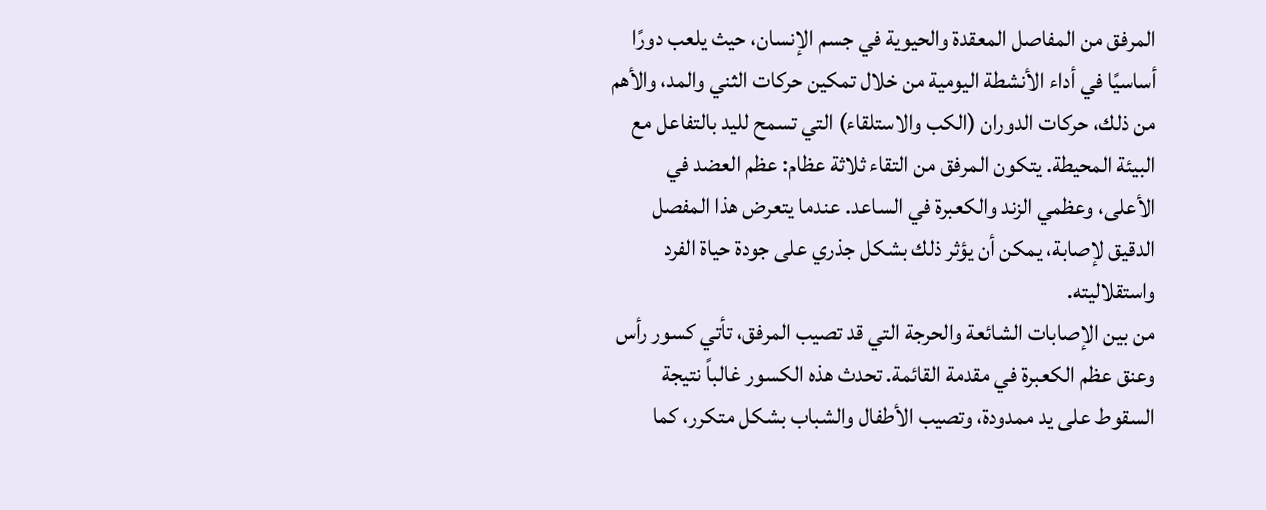المرفق من المفاصل المعقدة والحيوية في جسم الإنسان، حيث يلعب دورًا أساسيًا في أداء الأنشطة اليومية من خلال تمكين حركات الثني والمد، والأهم من ذلك، حركات الدوران (الكب والاستلقاء) التي تسمح لليد بالتفاعل مع البيئة المحيطة. يتكون المرفق من التقاء ثلاثة عظام: عظم العضد في الأعلى، وعظمي الزند والكعبرة في الساعد. عندما يتعرض هذا المفصل الدقيق لإصابة، يمكن أن يؤثر ذلك بشكل جذري على جودة حياة الفرد واستقلاليته.
من بين الإصابات الشائعة والحرجة التي قد تصيب المرفق، تأتي كسور رأس وعنق عظم الكعبرة في مقدمة القائمة. تحدث هذه الكسور غالباً نتيجة السقوط على يد ممدودة، وتصيب الأطفال والشباب بشكل متكرر، كما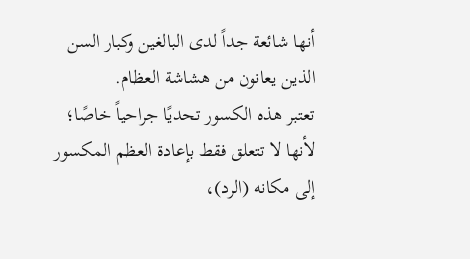أنها شائعة جداً لدى البالغين وكبار السن الذين يعانون من هشاشة العظام.
تعتبر هذه الكسور تحديًا جراحياً خاصًا؛ لأنها لا تتعلق فقط بإعادة العظم المكسور إلى مكانه (الرد)،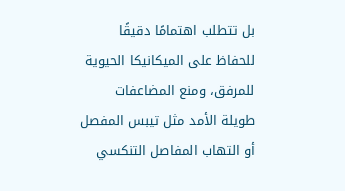بل تتطلب اهتمامًا دقيقًا للحفاظ على الميكانيكا الحيوية للمرفق، ومنع المضاعفات طويلة الأمد مثل تيبس المفصل أو التهاب المفاصل التنكسي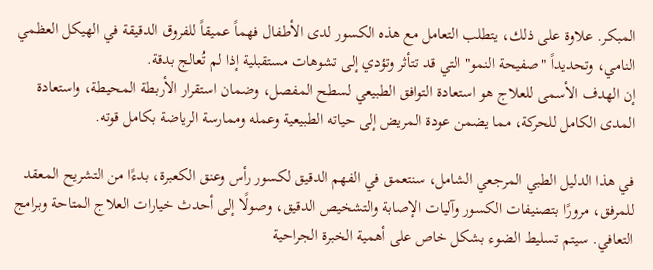المبكر. علاوة على ذلك، يتطلب التعامل مع هذه الكسور لدى الأطفال فهماً عميقاً للفروق الدقيقة في الهيكل العظمي النامي، وتحديداً "صفيحة النمو" التي قد تتأثر وتؤدي إلى تشوهات مستقبلية إذا لم تُعالج بدقة.
إن الهدف الأسمى للعلاج هو استعادة التوافق الطبيعي لسطح المفصل، وضمان استقرار الأربطة المحيطة، واستعادة المدى الكامل للحركة، مما يضمن عودة المريض إلى حياته الطبيعية وعمله وممارسة الرياضة بكامل قوته.

في هذا الدليل الطبي المرجعي الشامل، سنتعمق في الفهم الدقيق لكسور رأس وعنق الكعبرة، بدءًا من التشريح المعقد للمرفق، مرورًا بتصنيفات الكسور وآليات الإصابة والتشخيص الدقيق، وصولًا إلى أحدث خيارات العلاج المتاحة وبرامج التعافي. سيتم تسليط الضوء بشكل خاص على أهمية الخبرة الجراحية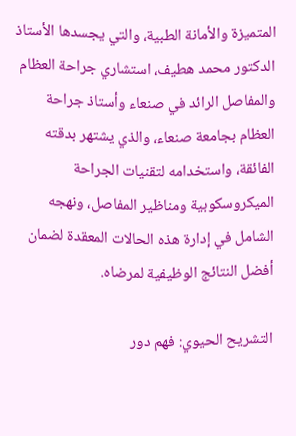المتميزة والأمانة الطبية، والتي يجسدها الأستاذ الدكتور محمد هطيف، استشاري جراحة العظام والمفاصل الرائد في صنعاء وأستاذ جراحة العظام بجامعة صنعاء، والذي يشتهر بدقته الفائقة، واستخدامه لتقنيات الجراحة الميكروسكوبية ومناظير المفاصل، ونهجه الشامل في إدارة هذه الحالات المعقدة لضمان أفضل النتائج الوظيفية لمرضاه.

التشريح الحيوي: فهم دور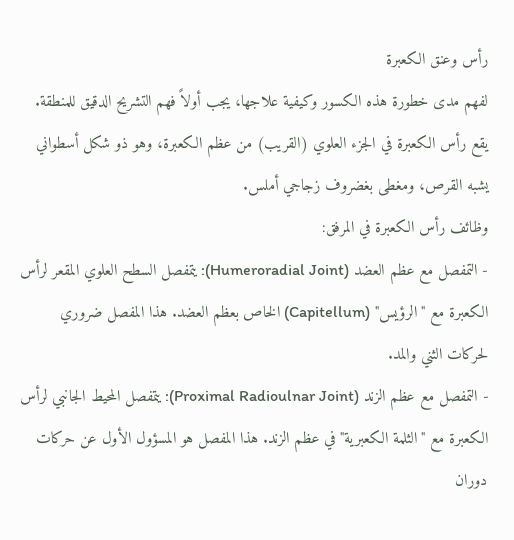رأس وعنق الكعبرة
لفهم مدى خطورة هذه الكسور وكيفية علاجها، يجب أولاً فهم التشريح الدقيق للمنطقة. يقع رأس الكعبرة في الجزء العلوي (القريب) من عظم الكعبرة، وهو ذو شكل أسطواني يشبه القرص، ومغطى بغضروف زجاجي أملس.
وظائف رأس الكعبرة في المرفق:
- التمفصل مع عظم العضد (Humeroradial Joint): يتمفصل السطح العلوي المقعر لرأس الكعبرة مع "الرؤيس" (Capitellum) الخاص بعظم العضد. هذا المفصل ضروري لحركات الثني والمد.
- التمفصل مع عظم الزند (Proximal Radioulnar Joint): يتمفصل المحيط الجانبي لرأس الكعبرة مع "الثلمة الكعبرية" في عظم الزند. هذا المفصل هو المسؤول الأول عن حركات دوران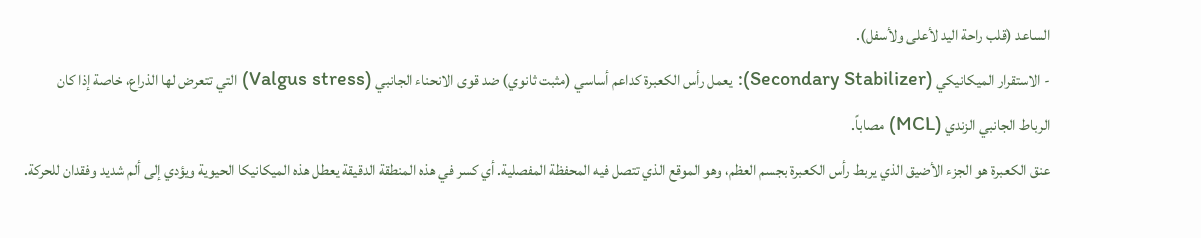الساعد (قلب راحة اليد لأعلى ولأسفل).
- الاستقرار الميكانيكي (Secondary Stabilizer): يعمل رأس الكعبرة كداعم أساسي (مثبت ثانوي) ضد قوى الانحناء الجانبي (Valgus stress) التي تتعرض لها الذراع، خاصة إذا كان الرباط الجانبي الزندي (MCL) مصاباً.
عنق الكعبرة هو الجزء الأضيق الذي يربط رأس الكعبرة بجسم العظم، وهو الموقع الذي تتصل فيه المحفظة المفصلية. أي كسر في هذه المنطقة الدقيقة يعطل هذه الميكانيكا الحيوية ويؤدي إلى ألم شديد وفقدان للحركة.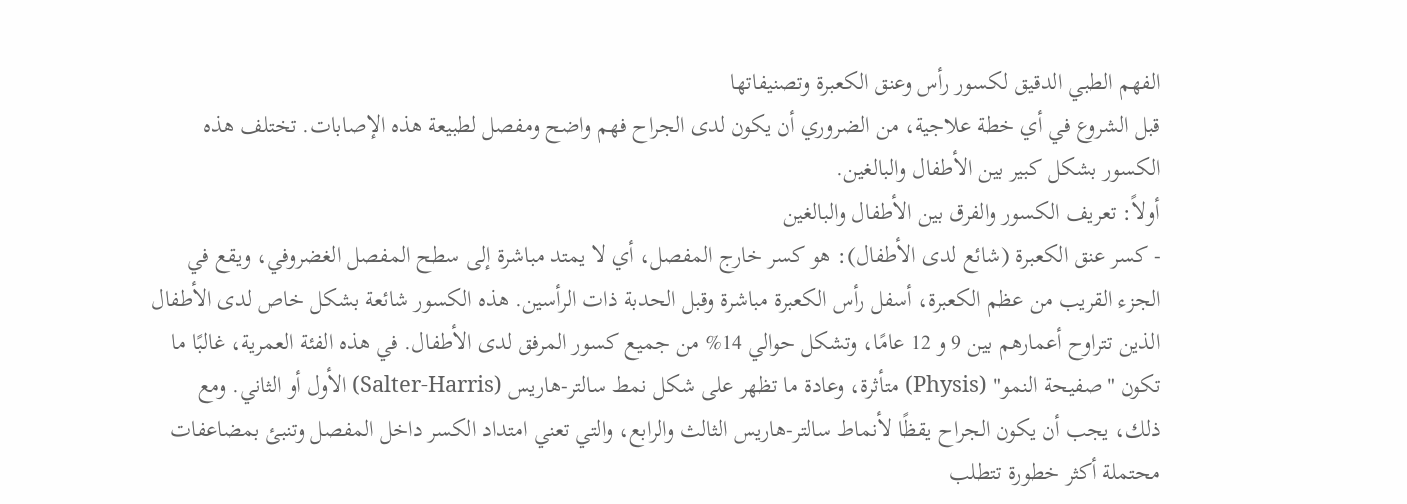الفهم الطبي الدقيق لكسور رأس وعنق الكعبرة وتصنيفاتها
قبل الشروع في أي خطة علاجية، من الضروري أن يكون لدى الجراح فهم واضح ومفصل لطبيعة هذه الإصابات. تختلف هذه الكسور بشكل كبير بين الأطفال والبالغين.
أولاً: تعريف الكسور والفرق بين الأطفال والبالغين
- كسر عنق الكعبرة (شائع لدى الأطفال): هو كسر خارج المفصل، أي لا يمتد مباشرة إلى سطح المفصل الغضروفي، ويقع في الجزء القريب من عظم الكعبرة، أسفل رأس الكعبرة مباشرة وقبل الحدبة ذات الرأسين. هذه الكسور شائعة بشكل خاص لدى الأطفال الذين تتراوح أعمارهم بين 9 و 12 عامًا، وتشكل حوالي 14% من جميع كسور المرفق لدى الأطفال. في هذه الفئة العمرية، غالبًا ما تكون "صفيحة النمو" (Physis) متأثرة، وعادة ما تظهر على شكل نمط سالتر-هاريس (Salter-Harris) الأول أو الثاني. ومع ذلك، يجب أن يكون الجراح يقظًا لأنماط سالتر-هاريس الثالث والرابع، والتي تعني امتداد الكسر داخل المفصل وتنبئ بمضاعفات محتملة أكثر خطورة تتطلب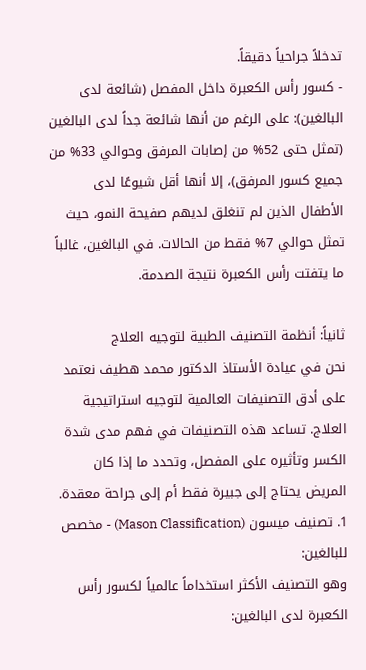تدخلاً جراحياً دقيقاً.
- كسور رأس الكعبرة داخل المفصل (شائعة لدى البالغين): على الرغم من أنها شائعة جداً لدى البالغين (تمثل حتى 52% من إصابات المرفق وحوالي 33% من جميع كسور المرفق)، إلا أنها أقل شيوعًا لدى الأطفال الذين لم تنغلق لديهم صفيحة النمو، حيث تمثل حوالي 7% فقط من الحالات. في البالغين، غالباً ما يتفتت رأس الكعبرة نتيجة الصدمة.

ثانياً: أنظمة التصنيف الطبية لتوجيه العلاج
نحن في عيادة الأستاذ الدكتور محمد هطيف نعتمد على أدق التصنيفات العالمية لتوجيه استراتيجية العلاج. تساعد هذه التصنيفات في فهم مدى شدة الكسر وتأثيره على المفصل، وتحدد ما إذا كان المريض يحتاج إلى جبيرة فقط أم إلى جراحة معقدة.
1. تصنيف ميسون (Mason Classification) - مخصص للبالغين:
وهو التصنيف الأكثر استخداماً عالمياً لكسور رأس الكعبرة لدى البالغين: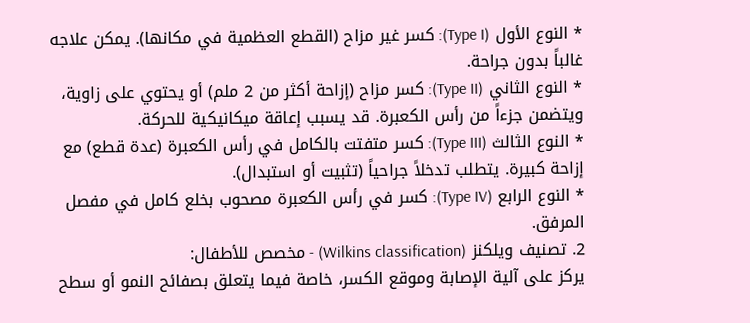* النوع الأول (Type I): كسر غير مزاح (القطع العظمية في مكانها). يمكن علاجه غالباً بدون جراحة.
* النوع الثاني (Type II): كسر مزاح (إزاحة أكثر من 2 ملم) أو يحتوي على زاوية، ويتضمن جزءاً من رأس الكعبرة. قد يسبب إعاقة ميكانيكية للحركة.
* النوع الثالث (Type III): كسر متفتت بالكامل في رأس الكعبرة (عدة قطع) مع إزاحة كبيرة. يتطلب تدخلاً جراحياً (تثبيت أو استبدال).
* النوع الرابع (Type IV): كسر في رأس الكعبرة مصحوب بخلع كامل في مفصل المرفق.
2. تصنيف ويلكنز (Wilkins classification) - مخصص للأطفال:
يركز على آلية الإصابة وموقع الكسر، خاصة فيما يتعلق بصفائح النمو أو سطح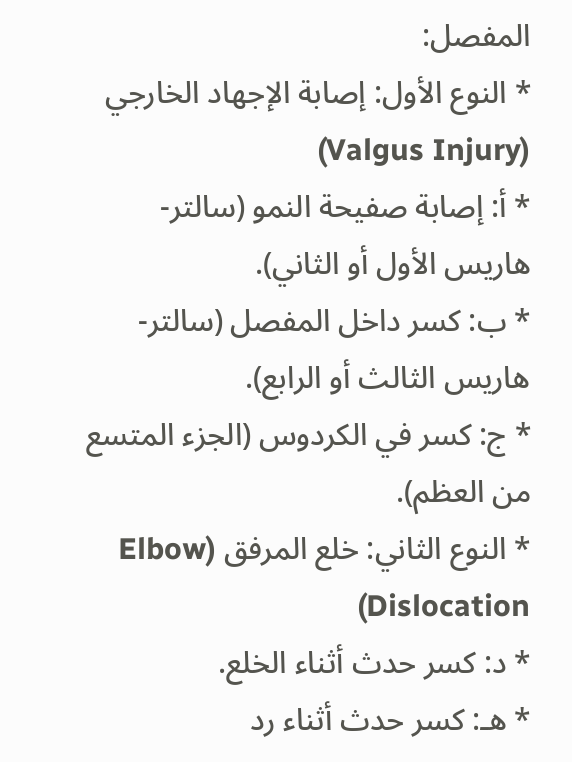المفصل:
* النوع الأول: إصابة الإجهاد الخارجي (Valgus Injury)
* أ: إصابة صفيحة النمو (سالتر-هاريس الأول أو الثاني).
* ب: كسر داخل المفصل (سالتر-هاريس الثالث أو الرابع).
* ج: كسر في الكردوس (الجزء المتسع من العظم).
* النوع الثاني: خلع المرفق (Elbow Dislocation)
* د: كسر حدث أثناء الخلع.
* هـ: كسر حدث أثناء رد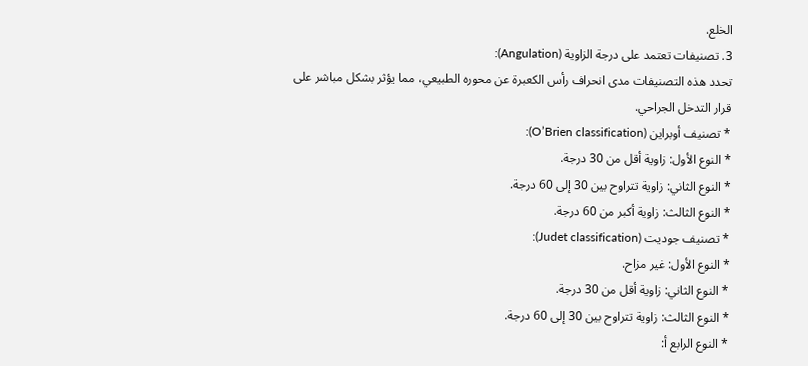الخلع.
3. تصنيفات تعتمد على درجة الزاوية (Angulation):
تحدد هذه التصنيفات مدى انحراف رأس الكعبرة عن محوره الطبيعي، مما يؤثر بشكل مباشر على قرار التدخل الجراحي.
* تصنيف أوبراين (O’Brien classification):
* النوع الأول: زاوية أقل من 30 درجة.
* النوع الثاني: زاوية تتراوح بين 30 إلى 60 درجة.
* النوع الثالث: زاوية أكبر من 60 درجة.
* تصنيف جوديت (Judet classification):
* النوع الأول: غير مزاح.
* النوع الثاني: زاوية أقل من 30 درجة.
* النوع الثالث: زاوية تتراوح بين 30 إلى 60 درجة.
* النوع الرابع أ: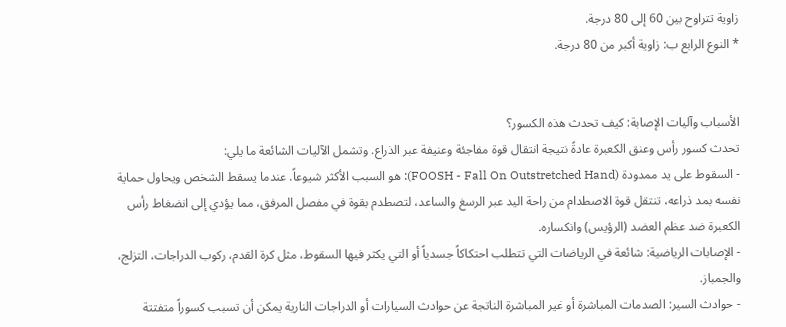زاوية تتراوح بين 60 إلى 80 درجة.
* النوع الرابع ب: زاوية أكبر من 80 درجة.


الأسباب وآليات الإصابة: كيف تحدث هذه الكسور؟
تحدث كسور رأس وعنق الكعبرة عادةً نتيجة انتقال قوة مفاجئة وعنيفة عبر الذراع. وتشمل الآليات الشائعة ما يلي:
- السقوط على يد ممدودة (FOOSH - Fall On Outstretched Hand): هو السبب الأكثر شيوعاً. عندما يسقط الشخص ويحاول حماية نفسه بمد ذراعه، تنتقل قوة الاصطدام من راحة اليد عبر الرسغ والساعد، لتصطدم بقوة في مفصل المرفق، مما يؤدي إلى انضغاط رأس الكعبرة ضد عظم العضد (الرؤيس) وانكساره.
- الإصابات الرياضية: شائعة في الرياضات التي تتطلب احتكاكاً جسدياً أو التي يكثر فيها السقوط، مثل كرة القدم، ركوب الدراجات، التزلج، والجمباز.
- حوادث السير: الصدمات المباشرة أو غير المباشرة الناتجة عن حوادث السيارات أو الدراجات النارية يمكن أن تسبب كسوراً متفتتة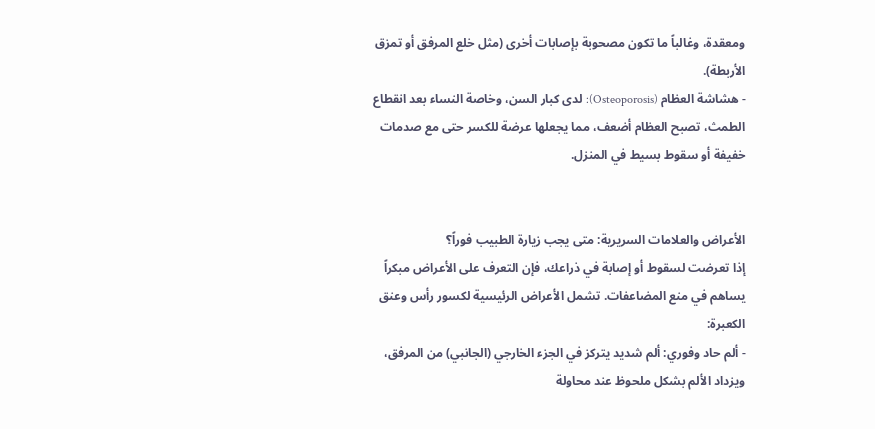ومعقدة، وغالباً ما تكون مصحوبة بإصابات أخرى (مثل خلع المرفق أو تمزق الأربطة).
- هشاشة العظام (Osteoporosis): لدى كبار السن، وخاصة النساء بعد انقطاع الطمث، تصبح العظام أضعف، مما يجعلها عرضة للكسر حتى مع صدمات خفيفة أو سقوط بسيط في المنزل.


الأعراض والعلامات السريرية: متى يجب زيارة الطبيب فوراً؟
إذا تعرضت لسقوط أو إصابة في ذراعك، فإن التعرف على الأعراض مبكراً يساهم في منع المضاعفات. تشمل الأعراض الرئيسية لكسور رأس وعنق الكعبرة:
- ألم حاد وفوري: ألم شديد يتركز في الجزء الخارجي (الجانبي) من المرفق، ويزداد الألم بشكل ملحوظ عند محاولة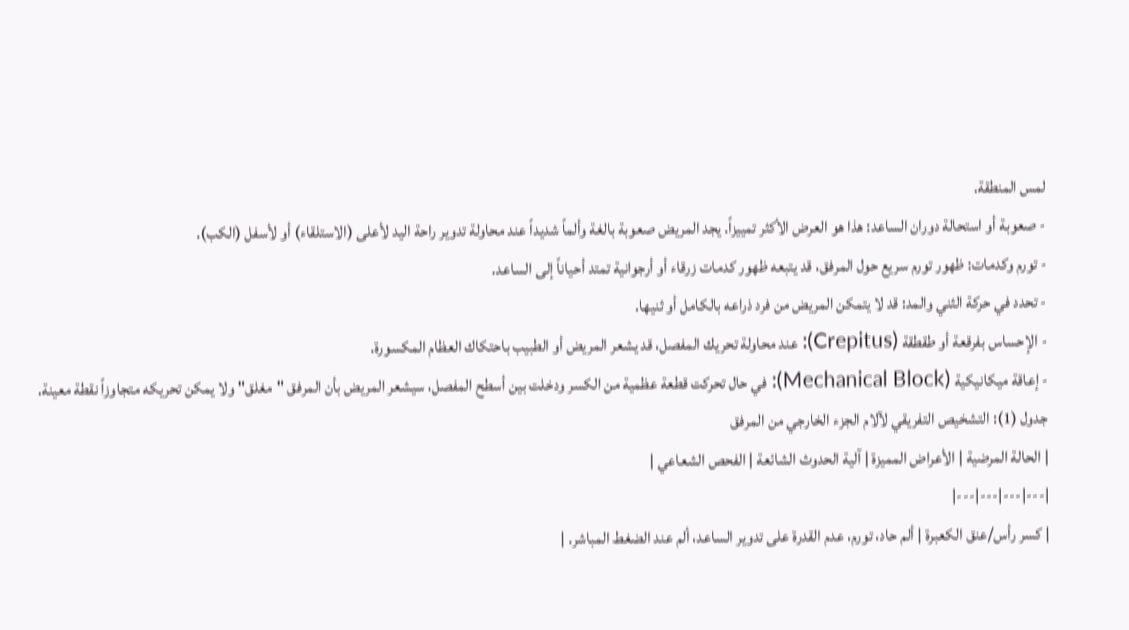لمس المنطقة.
- صعوبة أو استحالة دوران الساعد: هذا هو العرض الأكثر تمييزاً. يجد المريض صعوبة بالغة وألماً شديداً عند محاولة تدوير راحة اليد لأعلى (الاستلقاء) أو لأسفل (الكب).
- تورم وكدمات: ظهور تورم سريع حول المرفق، قد يتبعه ظهور كدمات زرقاء أو أرجوانية تمتد أحياناً إلى الساعد.
- تحدد في حركة الثني والمد: قد لا يتمكن المريض من فرد ذراعه بالكامل أو ثنيها.
- الإحساس بفرقعة أو طقطقة (Crepitus): عند محاولة تحريك المفصل، قد يشعر المريض أو الطبيب باحتكاك العظام المكسورة.
- إعاقة ميكانيكية (Mechanical Block): في حال تحركت قطعة عظمية من الكسر ودخلت بين أسطح المفصل، سيشعر المريض بأن المرفق "مغلق" ولا يمكن تحريكه متجاوزاً نقطة معينة.
جدول (1): التشخيص التفريقي لآلام الجزء الخارجي من المرفق
| الحالة المرضية | الأعراض المميزة | آلية الحدوث الشائعة | الفحص الشعاعي |
|---|---|---|---|
| كسر رأس/عنق الكعبرة | ألم حاد، تورم، عدم القدرة على تدوير الساعد، ألم عند الضغط المباشر. |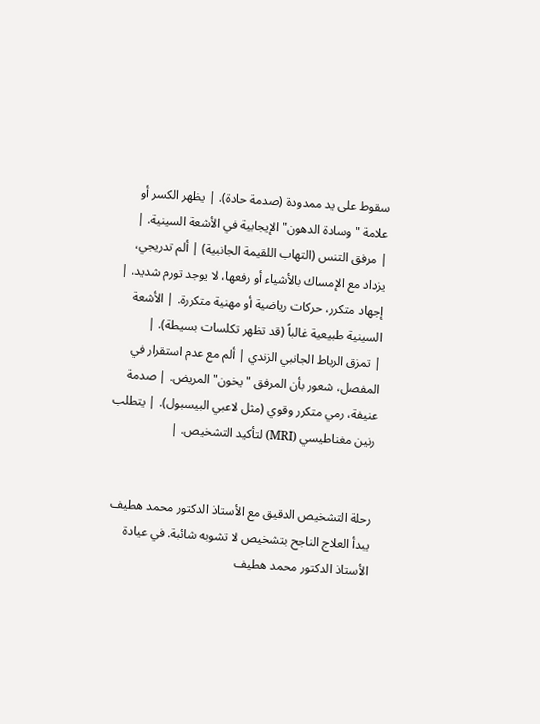سقوط على يد ممدودة (صدمة حادة). | يظهر الكسر أو علامة "وسادة الدهون" الإيجابية في الأشعة السينية. |
| مرفق التنس (التهاب اللقيمة الجانبية) | ألم تدريجي، يزداد مع الإمساك بالأشياء أو رفعها، لا يوجد تورم شديد. | إجهاد متكرر، حركات رياضية أو مهنية متكررة. | الأشعة السينية طبيعية غالباً (قد تظهر تكلسات بسيطة). |
| تمزق الرباط الجانبي الزندي | ألم مع عدم استقرار في المفصل، شعور بأن المرفق "يخون" المريض. | صدمة عنيفة، رمي متكرر وقوي (مثل لاعبي البيسبول). | يتطلب رنين مغناطيسي (MRI) لتأكيد التشخيص. |


رحلة التشخيص الدقيق مع الأستاذ الدكتور محمد هطيف
يبدأ العلاج الناجح بتشخيص لا تشوبه شائبة. في عيادة الأستاذ الدكتور محمد هطيف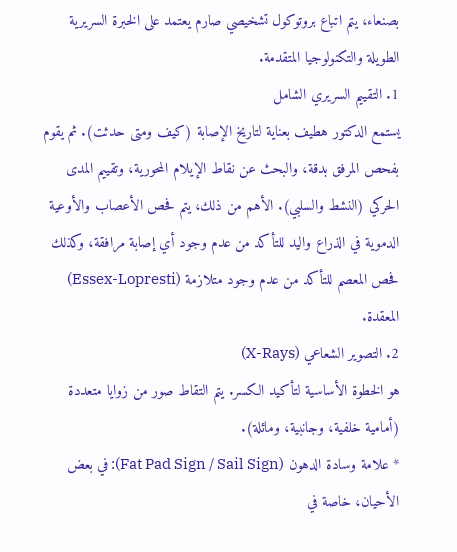بصنعاء، يتم اتباع بروتوكول تشخيصي صارم يعتمد على الخبرة السريرية الطويلة والتكنولوجيا المتقدمة.
1. التقييم السريري الشامل
يستمع الدكتور هطيف بعناية لتاريخ الإصابة (كيف ومتى حدثت). ثم يقوم بفحص المرفق بدقة، والبحث عن نقاط الإيلام المحورية، وتقييم المدى الحركي (النشط والسلبي). الأهم من ذلك، يتم فحص الأعصاب والأوعية الدموية في الذراع واليد للتأكد من عدم وجود أي إصابة مرافقة، وكذلك فحص المعصم للتأكد من عدم وجود متلازمة (Essex-Lopresti) المعقدة.
2. التصوير الشعاعي (X-Rays)
هو الخطوة الأساسية لتأكيد الكسر. يتم التقاط صور من زوايا متعددة (أمامية خلفية، وجانبية، ومائلة).
* علامة وسادة الدهون (Fat Pad Sign / Sail Sign): في بعض الأحيان، خاصة في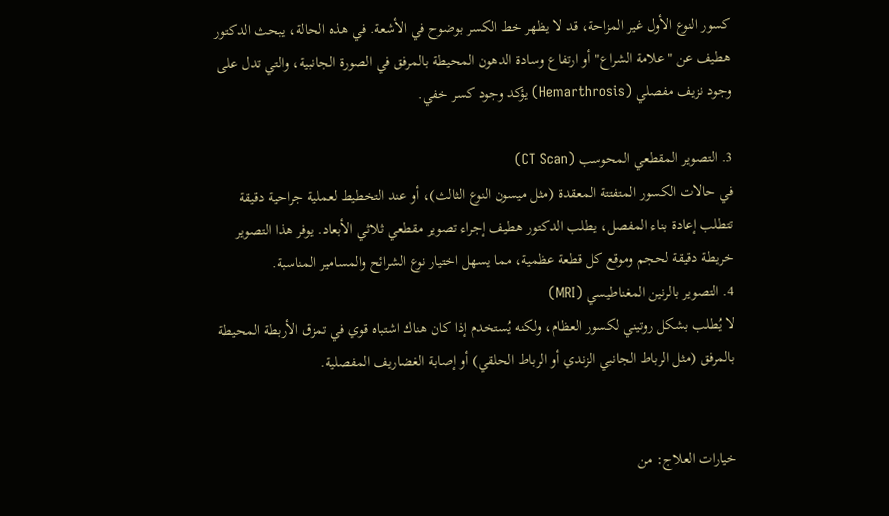كسور النوع الأول غير المزاحة، قد لا يظهر خط الكسر بوضوح في الأشعة. في هذه الحالة، يبحث الدكتور هطيف عن "علامة الشراع" أو ارتفاع وسادة الدهون المحيطة بالمرفق في الصورة الجانبية، والتي تدل على وجود نزيف مفصلي (Hemarthrosis) يؤكد وجود كسر خفي.

3. التصوير المقطعي المحوسب (CT Scan)
في حالات الكسور المتفتتة المعقدة (مثل ميسون النوع الثالث)، أو عند التخطيط لعملية جراحية دقيقة تتطلب إعادة بناء المفصل، يطلب الدكتور هطيف إجراء تصوير مقطعي ثلاثي الأبعاد. يوفر هذا التصوير خريطة دقيقة لحجم وموقع كل قطعة عظمية، مما يسهل اختيار نوع الشرائح والمسامير المناسبة.
4. التصوير بالرنين المغناطيسي (MRI)
لا يُطلب بشكل روتيني لكسور العظام، ولكنه يُستخدم إذا كان هناك اشتباه قوي في تمزق الأربطة المحيطة بالمرفق (مثل الرباط الجانبي الزندي أو الرباط الحلقي) أو إصابة الغضاريف المفصلية.


خيارات العلاج: من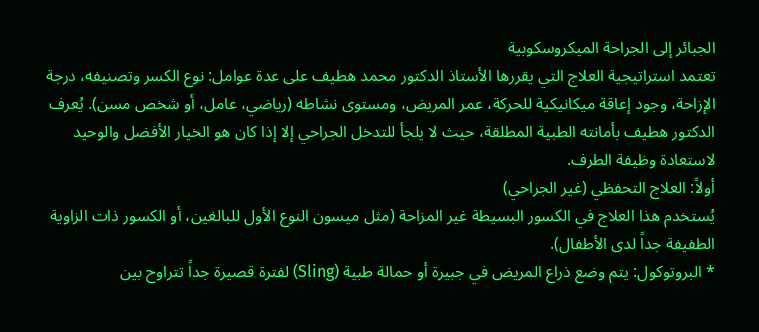الجبائر إلى الجراحة الميكروسكوبية
تعتمد استراتيجية العلاج التي يقررها الأستاذ الدكتور محمد هطيف على عدة عوامل: نوع الكسر وتصنيفه، درجة الإزاحة، وجود إعاقة ميكانيكية للحركة، عمر المريض، ومستوى نشاطه (رياضي، عامل، أو شخص مسن). يُعرف الدكتور هطيف بأمانته الطبية المطلقة، حيث لا يلجأ للتدخل الجراحي إلا إذا كان هو الخيار الأفضل والوحيد لاستعادة وظيفة الطرف.
أولاً: العلاج التحفظي (غير الجراحي)
يُستخدم هذا العلاج في الكسور البسيطة غير المزاحة (مثل ميسون النوع الأول للبالغين، أو الكسور ذات الزاوية الطفيفة جداً لدى الأطفال).
* البروتوكول: يتم وضع ذراع المريض في جبيرة أو حمالة طبية (Sling) لفترة قصيرة جداً تتراوح بين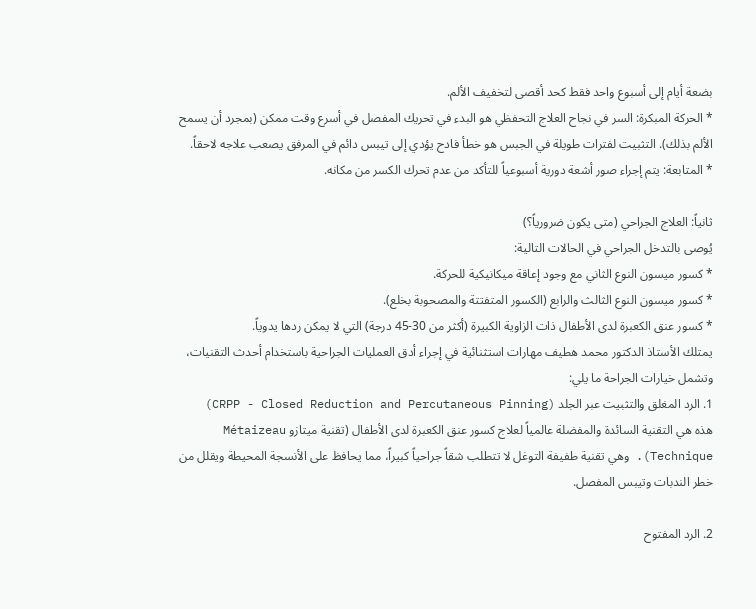بضعة أيام إلى أسبوع واحد فقط كحد أقصى لتخفيف الألم.
* الحركة المبكرة: السر في نجاح العلاج التحفظي هو البدء في تحريك المفصل في أسرع وقت ممكن (بمجرد أن يسمح الألم بذلك). التثبيت لفترات طويلة في الجبس هو خطأ فادح يؤدي إلى تيبس دائم في المرفق يصعب علاجه لاحقاً.
* المتابعة: يتم إجراء صور أشعة دورية أسبوعياً للتأكد من عدم تحرك الكسر من مكانه.

ثانياً: العلاج الجراحي (متى يكون ضرورياً؟)
يُوصى بالتدخل الجراحي في الحالات التالية:
* كسور ميسون النوع الثاني مع وجود إعاقة ميكانيكية للحركة.
* كسور ميسون النوع الثالث والرابع (الكسور المتفتتة والمصحوبة بخلع).
* كسور عنق الكعبرة لدى الأطفال ذات الزاوية الكبيرة (أكثر من 30-45 درجة) التي لا يمكن ردها يدوياً.
يمتلك الأستاذ الدكتور محمد هطيف مهارات استثنائية في إجراء أدق العمليات الجراحية باستخدام أحدث التقنيات، وتشمل خيارات الجراحة ما يلي:
1. الرد المغلق والتثبيت عبر الجلد (CRPP - Closed Reduction and Percutaneous Pinning)
هذه هي التقنية السائدة والمفضلة عالمياً لعلاج كسور عنق الكعبرة لدى الأطفال (تقنية ميتازو Métaizeau Technique). وهي تقنية طفيفة التوغل لا تتطلب شقاً جراحياً كبيراً، مما يحافظ على الأنسجة المحيطة ويقلل من خطر الندبات وتيبس المفصل.

2. الرد المفتوح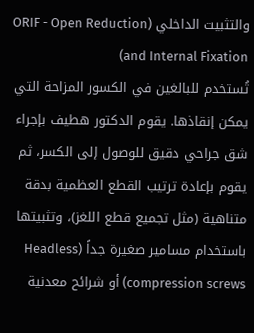والتثبيت الداخلي (ORIF - Open Reduction and Internal Fixation)
تُستخدم للبالغين في الكسور المزاحة التي يمكن إنقاذها. يقوم الدكتور هطيف بإجراء شق جراحي دقيق للوصول إلى الكسر، ثم يقوم بإعادة ترتيب القطع العظمية بدقة متناهية (مثل تجميع قطع اللغز)، وتثبيتها باستخدام مسامير صغيرة جداً (Headless compression screws) أو شرائح معدنية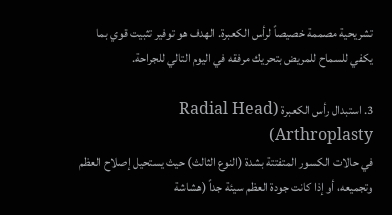تشريحية مصممة خصيصاً لرأس الكعبرة. الهدف هو توفير تثبيت قوي بما يكفي للسماح للمريض بتحريك مرفقه في اليوم التالي للجراحة.

3. استبدال رأس الكعبرة (Radial Head Arthroplasty)
في حالات الكسور المتفتتة بشدة (النوع الثالث) حيث يستحيل إصلاح العظم وتجميعه، أو إذا كانت جودة العظم سيئة جداً (هشاشة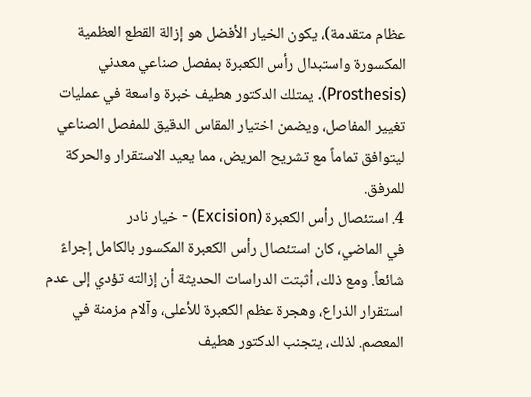عظام متقدمة)، يكون الخيار الأفضل هو إزالة القطع العظمية المكسورة واستبدال رأس الكعبرة بمفصل صناعي معدني (Prosthesis). يمتلك الدكتور هطيف خبرة واسعة في عمليات تغيير المفاصل، ويضمن اختيار المقاس الدقيق للمفصل الصناعي ليتوافق تماماً مع تشريح المريض، مما يعيد الاستقرار والحركة للمرفق.
4. استئصال رأس الكعبرة (Excision) - خيار نادر
في الماضي، كان استئصال رأس الكعبرة المكسور بالكامل إجراءً شائعاً. ومع ذلك، أثبتت الدراسات الحديثة أن إزالته تؤدي إلى عدم استقرار الذراع، وهجرة عظم الكعبرة للأعلى، وآلام مزمنة في المعصم. لذلك، يتجنب الدكتور هطيف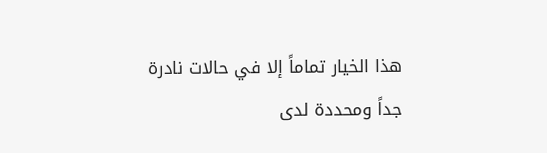هذا الخيار تماماً إلا في حالات نادرة جداً ومحددة لدى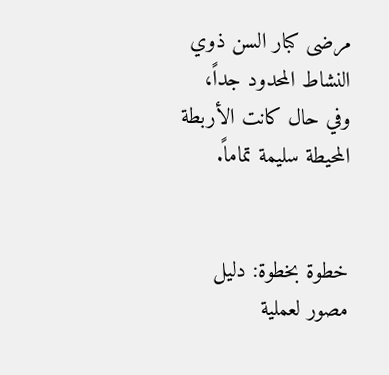مرضى كبار السن ذوي النشاط المحدود جداً، وفي حال كانت الأربطة المحيطة سليمة تماماً.


خطوة بخطوة: دليل مصور لعملية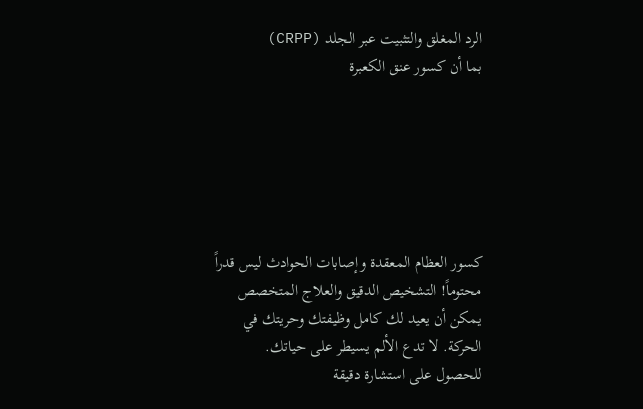الرد المغلق والتثبيت عبر الجلد (CRPP)
بما أن كسور عنق الكعبرة






كسور العظام المعقدة وإصابات الحوادث ليس قدراً محتوماً! التشخيص الدقيق والعلاج المتخصص يمكن أن يعيد لك كامل وظيفتك وحريتك في الحركة. لا تدع الألم يسيطر على حياتك.
للحصول على استشارة دقيقة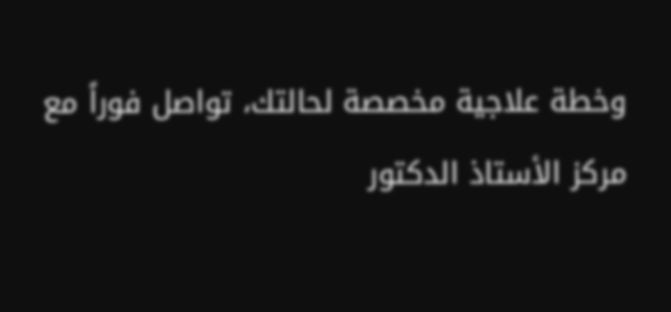وخطة علاجية مخصصة لحالتك، تواصل فوراً مع مركز الأستاذ الدكتور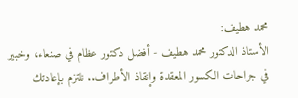محمد هطيف:
الأستاذ الدكتور محمد هطيف - أفضل دكتور عظام في صنعاء، وخبير في جراحات الكسور المعقدة وإنقاذ الأطراف.. نلتزم بإعادتك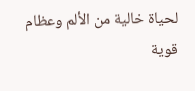لحياة خالية من الألم وعظام قوية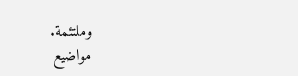وملتئمة.
مواضيع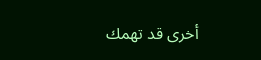أخرى قد تهمك